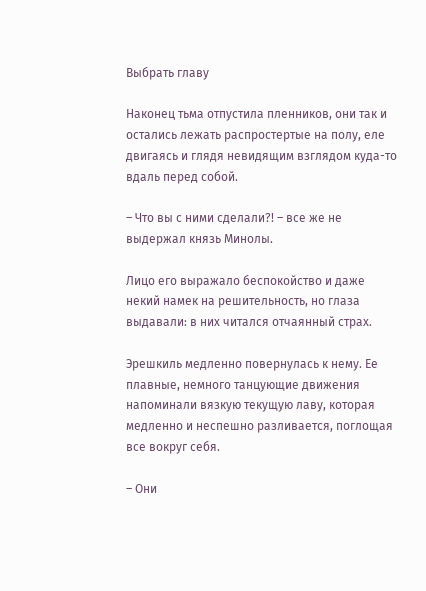Выбрать главу

Наконец тьма отпустила пленников, они так и остались лежать распростертые на полу, еле двигаясь и глядя невидящим взглядом куда-то вдаль перед собой.

– Что вы с ними сделали?! – все же не выдержал князь Минолы.

Лицо его выражало беспокойство и даже некий намек на решительность, но глаза выдавали: в них читался отчаянный страх.

Эрешкиль медленно повернулась к нему. Ее плавные, немного танцующие движения напоминали вязкую текущую лаву, которая медленно и неспешно разливается, поглощая все вокруг себя.

– Они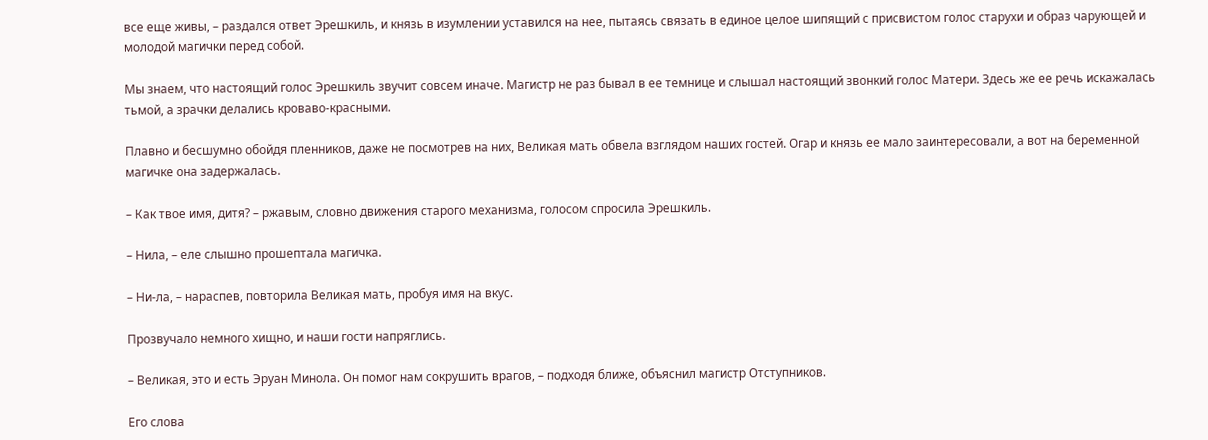все еще живы, – раздался ответ Эрешкиль, и князь в изумлении уставился на нее, пытаясь связать в единое целое шипящий с присвистом голос старухи и образ чарующей и молодой магички перед собой.

Мы знаем, что настоящий голос Эрешкиль звучит совсем иначе. Магистр не раз бывал в ее темнице и слышал настоящий звонкий голос Матери. Здесь же ее речь искажалась тьмой, а зрачки делались кроваво-красными.

Плавно и бесшумно обойдя пленников, даже не посмотрев на них, Великая мать обвела взглядом наших гостей. Огар и князь ее мало заинтересовали, а вот на беременной магичке она задержалась.

– Как твое имя, дитя? – ржавым, словно движения старого механизма, голосом спросила Эрешкиль.

– Нила, – еле слышно прошептала магичка.

– Ни-ла, – нараспев, повторила Великая мать, пробуя имя на вкус.

Прозвучало немного хищно, и наши гости напряглись.

– Великая, это и есть Эруан Минола. Он помог нам сокрушить врагов, – подходя ближе, объяснил магистр Отступников.

Его слова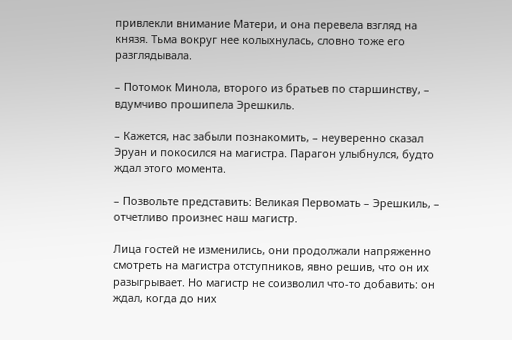привлекли внимание Матери, и она перевела взгляд на князя. Тьма вокруг нее колыхнулась, словно тоже его разглядывала.

– Потомок Минола, второго из братьев по старшинству, – вдумчиво прошипела Эрешкиль.

– Кажется, нас забыли познакомить, – неуверенно сказал Эруан и покосился на магистра. Парагон улыбнулся, будто ждал этого момента.

– Позвольте представить: Великая Первомать – Эрешкиль, – отчетливо произнес наш магистр.

Лица гостей не изменились, они продолжали напряженно смотреть на магистра отступников, явно решив, что он их разыгрывает. Но магистр не соизволил что-то добавить: он ждал, когда до них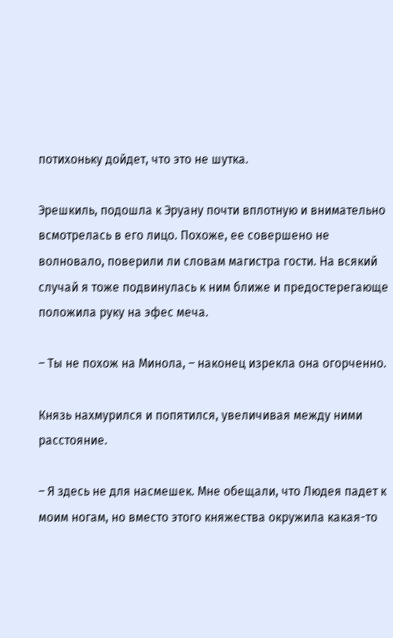потихоньку дойдет, что это не шутка.

Эрешкиль, подошла к Эруану почти вплотную и внимательно всмотрелась в его лицо. Похоже, ее совершено не волновало, поверили ли словам магистра гости. На всякий случай я тоже подвинулась к ним ближе и предостерегающе положила руку на эфес меча.

– Ты не похож на Минола, – наконец изрекла она огорченно.

Князь нахмурился и попятился, увеличивая между ними расстояние.

– Я здесь не для насмешек. Мне обещали, что Людея падет к моим ногам, но вместо этого княжества окружила какая-то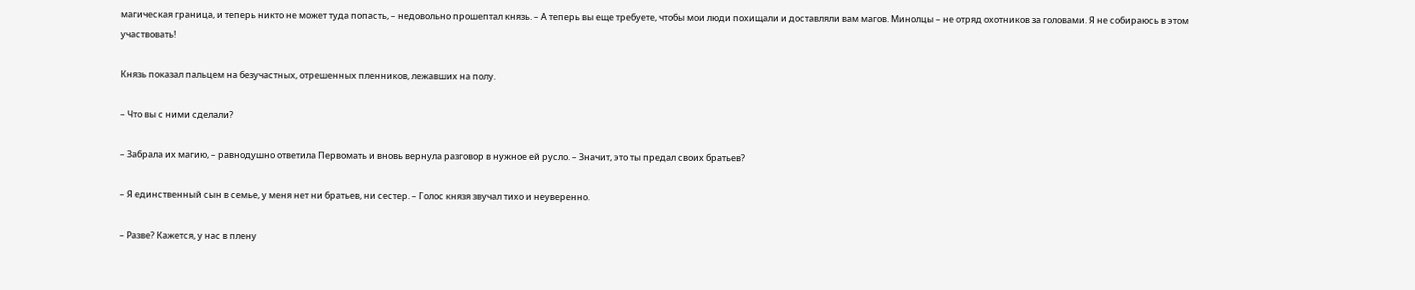магическая граница, и теперь никто не может туда попасть, – недовольно прошептал князь. – А теперь вы еще требуете, чтобы мои люди похищали и доставляли вам магов. Минолцы – не отряд охотников за головами. Я не собираюсь в этом участвовать!

Князь показал пальцем на безучастных, отрешенных пленников, лежавших на полу.

– Что вы с ними сделали?

– Забрала их магию, – равнодушно ответила Первомать и вновь вернула разговор в нужное ей русло. – Значит, это ты предал своих братьев?

– Я единственный сын в семье, у меня нет ни братьев, ни сестер. – Голос князя звучал тихо и неуверенно.

– Разве? Кажется, у нас в плену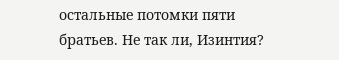остальные потомки пяти братьев. Не так ли, Изинтия?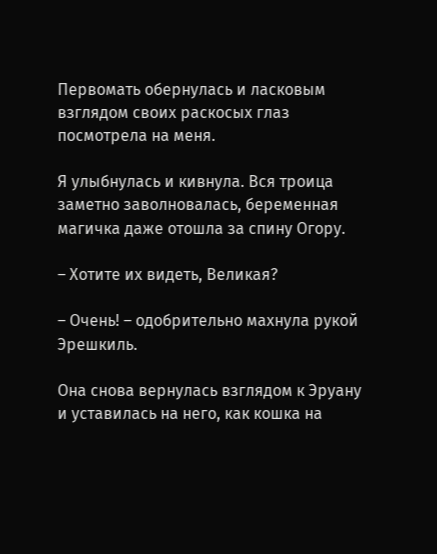Первомать обернулась и ласковым взглядом своих раскосых глаз посмотрела на меня.

Я улыбнулась и кивнула. Вся троица заметно заволновалась, беременная магичка даже отошла за спину Огору.

– Хотите их видеть, Великая?

– Очень! – одобрительно махнула рукой Эрешкиль.

Она снова вернулась взглядом к Эруану и уставилась на него, как кошка на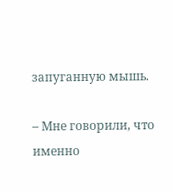запуганную мышь.

– Мне говорили, что именно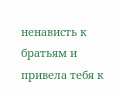ненависть к братьям и привела тебя к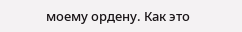моему ордену. Как это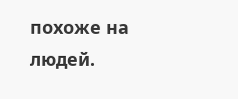похоже на людей.